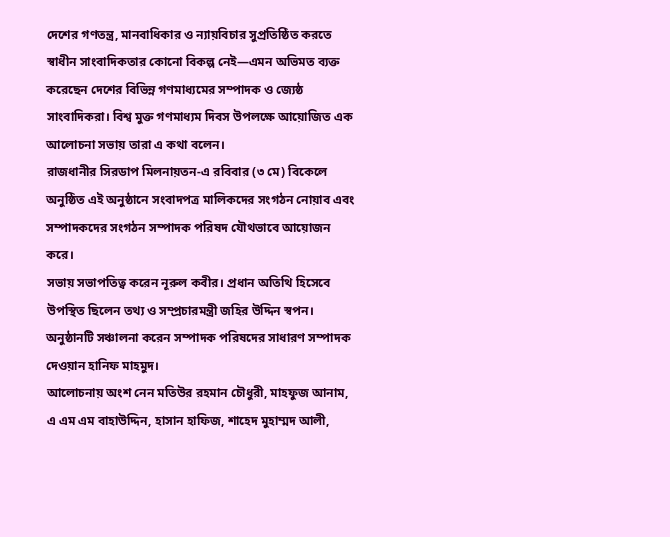দেশের গণতন্ত্র, মানবাধিকার ও ন্যায়বিচার সুপ্রতিষ্ঠিত করতে স্বাধীন সাংবাদিকতার কোনো বিকল্প নেই—এমন অভিমত ব্যক্ত করেছেন দেশের বিভিন্ন গণমাধ্যমের সম্পাদক ও জ্যেষ্ঠ সাংবাদিকরা। বিশ্ব মুক্ত গণমাধ্যম দিবস উপলক্ষে আয়োজিত এক আলোচনা সভায় তারা এ কথা বলেন।
রাজধানীর সিরডাপ মিলনায়তন-এ রবিবার (৩ মে) বিকেলে অনুষ্ঠিত এই অনুষ্ঠানে সংবাদপত্র মালিকদের সংগঠন নোয়াব এবং সম্পাদকদের সংগঠন সম্পাদক পরিষদ যৌথভাবে আয়োজন করে।
সভায় সভাপতিত্ব করেন নূরুল কবীর। প্রধান অতিথি হিসেবে উপস্থিত ছিলেন তথ্য ও সম্প্রচারমন্ত্রী জহির উদ্দিন স্বপন। অনুষ্ঠানটি সঞ্চালনা করেন সম্পাদক পরিষদের সাধারণ সম্পাদক দেওয়ান হানিফ মাহমুদ।
আলোচনায় অংশ নেন মতিউর রহমান চৌধুরী, মাহফুজ আনাম, এ এম এম বাহাউদ্দিন, হাসান হাফিজ, শাহেদ মুহাম্মদ আলী,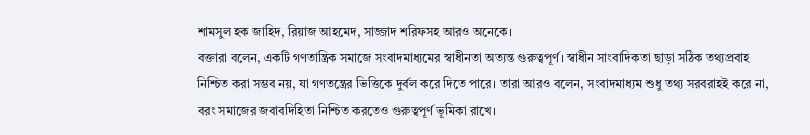শামসুল হক জাহিদ, রিয়াজ আহমেদ, সাজ্জাদ শরিফসহ আরও অনেকে।
বক্তারা বলেন, একটি গণতান্ত্রিক সমাজে সংবাদমাধ্যমের স্বাধীনতা অত্যন্ত গুরুত্বপূর্ণ। স্বাধীন সাংবাদিকতা ছাড়া সঠিক তথ্যপ্রবাহ নিশ্চিত করা সম্ভব নয়, যা গণতন্ত্রের ভিত্তিকে দুর্বল করে দিতে পারে। তারা আরও বলেন, সংবাদমাধ্যম শুধু তথ্য সরবরাহই করে না, বরং সমাজের জবাবদিহিতা নিশ্চিত করতেও গুরুত্বপূর্ণ ভূমিকা রাখে।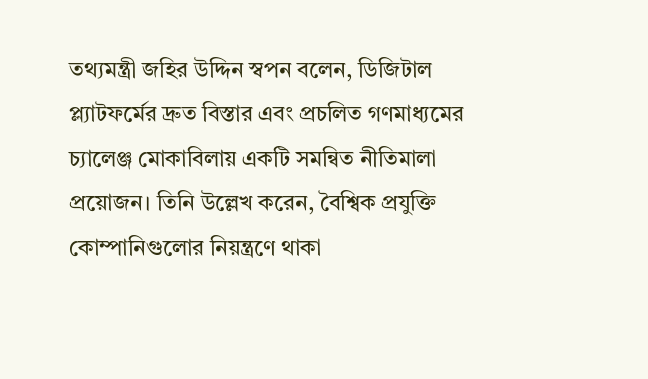তথ্যমন্ত্রী জহির উদ্দিন স্বপন বলেন, ডিজিটাল প্ল্যাটফর্মের দ্রুত বিস্তার এবং প্রচলিত গণমাধ্যমের চ্যালেঞ্জ মোকাবিলায় একটি সমন্বিত নীতিমালা প্রয়োজন। তিনি উল্লেখ করেন, বৈশ্বিক প্রযুক্তি কোম্পানিগুলোর নিয়ন্ত্রণে থাকা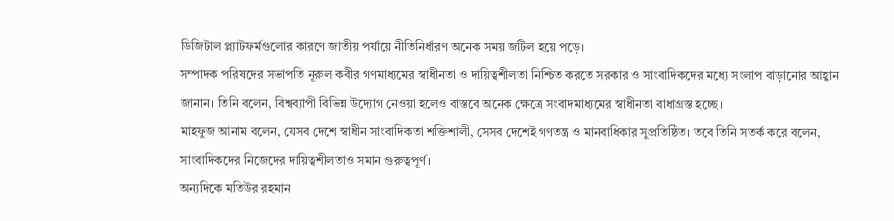ডিজিটাল প্ল্যাটফর্মগুলোর কারণে জাতীয় পর্যায়ে নীতিনির্ধারণ অনেক সময় জটিল হয়ে পড়ে।
সম্পাদক পরিষদের সভাপতি নূরুল কবীর গণমাধ্যমের স্বাধীনতা ও দায়িত্বশীলতা নিশ্চিত করতে সরকার ও সাংবাদিকদের মধ্যে সংলাপ বাড়ানোর আহ্বান জানান। তিনি বলেন, বিশ্বব্যাপী বিভিন্ন উদ্যোগ নেওয়া হলেও বাস্তবে অনেক ক্ষেত্রে সংবাদমাধ্যমের স্বাধীনতা বাধাগ্রস্ত হচ্ছে।
মাহফুজ আনাম বলেন, যেসব দেশে স্বাধীন সাংবাদিকতা শক্তিশালী, সেসব দেশেই গণতন্ত্র ও মানবাধিকার সুপ্রতিষ্ঠিত। তবে তিনি সতর্ক করে বলেন, সাংবাদিকদের নিজেদের দায়িত্বশীলতাও সমান গুরুত্বপূর্ণ।
অন্যদিকে মতিউর রহমান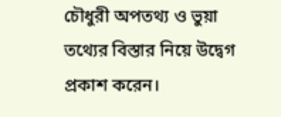চৌধুরী অপতথ্য ও ভুয়া তথ্যের বিস্তার নিয়ে উদ্বেগ প্রকাশ করেন।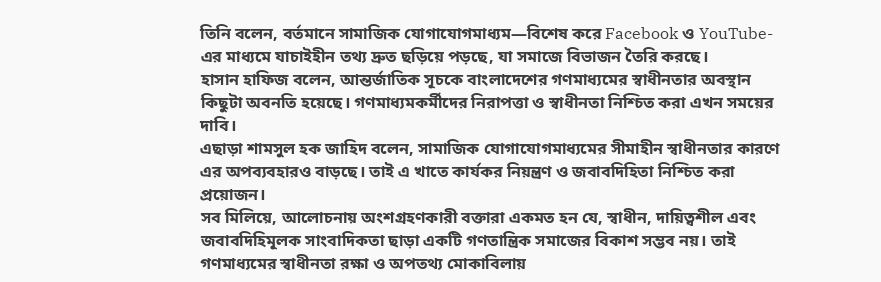তিনি বলেন, বর্তমানে সামাজিক যোগাযোগমাধ্যম—বিশেষ করে Facebook ও YouTube-এর মাধ্যমে যাচাইহীন তথ্য দ্রুত ছড়িয়ে পড়ছে, যা সমাজে বিভাজন তৈরি করছে।
হাসান হাফিজ বলেন, আন্তর্জাতিক সূচকে বাংলাদেশের গণমাধ্যমের স্বাধীনতার অবস্থান কিছুটা অবনতি হয়েছে। গণমাধ্যমকর্মীদের নিরাপত্তা ও স্বাধীনতা নিশ্চিত করা এখন সময়ের দাবি।
এছাড়া শামসুল হক জাহিদ বলেন, সামাজিক যোগাযোগমাধ্যমের সীমাহীন স্বাধীনতার কারণে এর অপব্যবহারও বাড়ছে। তাই এ খাতে কার্যকর নিয়ন্ত্রণ ও জবাবদিহিতা নিশ্চিত করা প্রয়োজন।
সব মিলিয়ে, আলোচনায় অংশগ্রহণকারী বক্তারা একমত হন যে, স্বাধীন, দায়িত্বশীল এবং জবাবদিহিমূলক সাংবাদিকতা ছাড়া একটি গণতান্ত্রিক সমাজের বিকাশ সম্ভব নয়। তাই গণমাধ্যমের স্বাধীনতা রক্ষা ও অপতথ্য মোকাবিলায়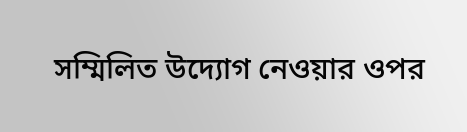সম্মিলিত উদ্যোগ নেওয়ার ওপর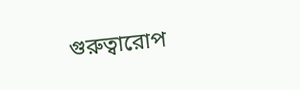গুরুত্বারোপ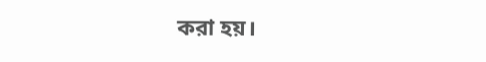করা হয়।